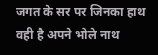जगत के सर पर जिनका हाथ वही है अपने भोले नाथ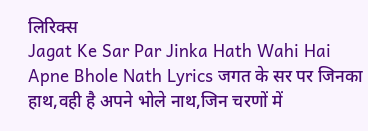लिरिक्स
Jagat Ke Sar Par Jinka Hath Wahi Hai Apne Bhole Nath Lyrics जगत के सर पर जिनका हाथ,वही है अपने भोले नाथ,जिन चरणों में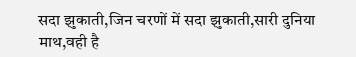सदा झुकाती,जिन चरणों में सदा झुकाती,सारी दुनिया माथ,वही है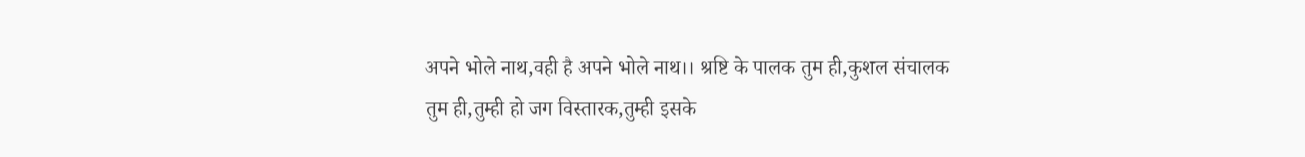अपने भोले नाथ,वही है अपने भोले नाथ।। श्रष्टि के पालक तुम ही,कुशल संचालक तुम ही,तुम्ही हो जग विस्तारक,तुम्ही इसके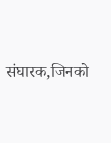संघारक,जिनको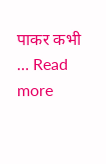पाकर कभी … Read more